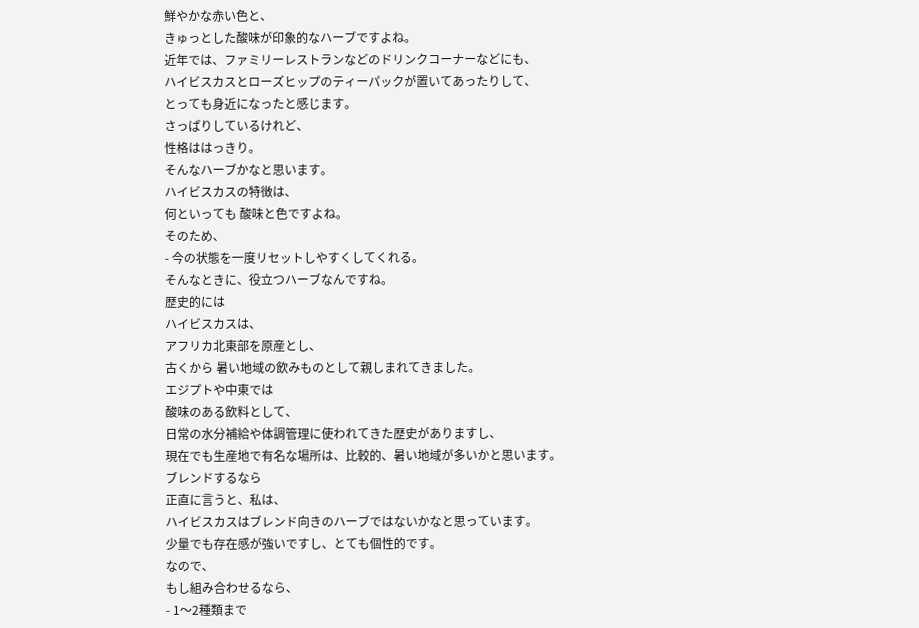鮮やかな赤い色と、
きゅっとした酸味が印象的なハーブですよね。
近年では、ファミリーレストランなどのドリンクコーナーなどにも、
ハイビスカスとローズヒップのティーパックが置いてあったりして、
とっても身近になったと感じます。
さっぱりしているけれど、
性格ははっきり。
そんなハーブかなと思います。
ハイビスカスの特徴は、
何といっても 酸味と色ですよね。
そのため、
- 今の状態を一度リセットしやすくしてくれる。
そんなときに、役立つハーブなんですね。
歴史的には
ハイビスカスは、
アフリカ北東部を原産とし、
古くから 暑い地域の飲みものとして親しまれてきました。
エジプトや中東では
酸味のある飲料として、
日常の水分補給や体調管理に使われてきた歴史がありますし、
現在でも生産地で有名な場所は、比較的、暑い地域が多いかと思います。
ブレンドするなら
正直に言うと、私は、
ハイビスカスはブレンド向きのハーブではないかなと思っています。
少量でも存在感が強いですし、とても個性的です。
なので、
もし組み合わせるなら、
- 1〜2種類まで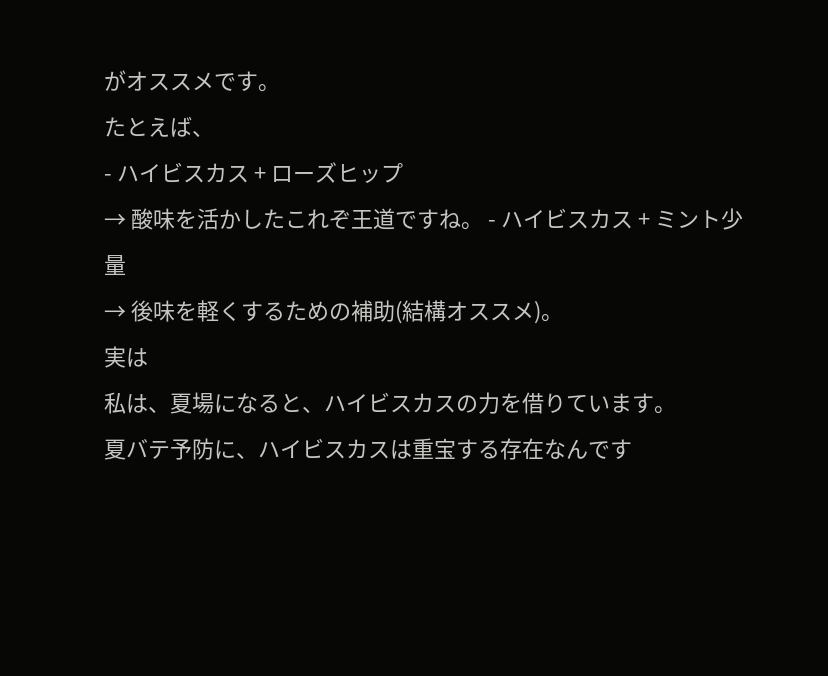がオススメです。
たとえば、
- ハイビスカス + ローズヒップ
→ 酸味を活かしたこれぞ王道ですね。 - ハイビスカス + ミント少量
→ 後味を軽くするための補助(結構オススメ)。
実は
私は、夏場になると、ハイビスカスの力を借りています。
夏バテ予防に、ハイビスカスは重宝する存在なんです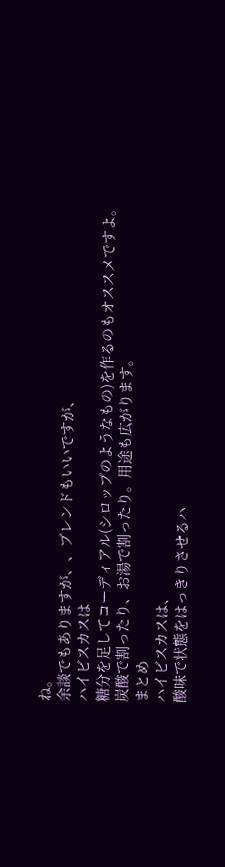ね。
余談でもありますが、、ブレンドもいいですが、
ハイビスカスは
糖分を足してコーディアル(シロップのようなもの)を作るのもオススメですよ。
炭酸で割ったり、お湯で割ったり。用途も広がります。
まとめ
ハイビスカスは、
酸味で状態をはっきりさせるハ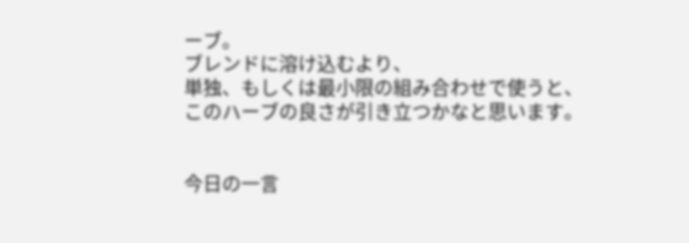ーブ。
ブレンドに溶け込むより、
単独、もしくは最小限の組み合わせで使うと、
このハーブの良さが引き立つかなと思います。


今日の一言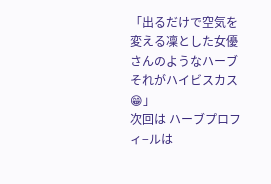「出るだけで空気を変える凜とした女優さんのようなハーブ それがハイビスカス😁」
次回は ハーブプロフィ−ルは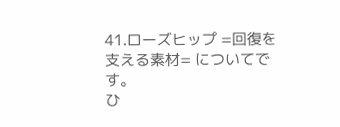41.ローズヒップ =回復を支える素材= についてです。
ひ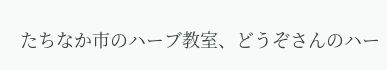たちなか市のハーブ教室、どうぞさんのハー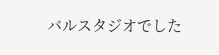バルスタジオでした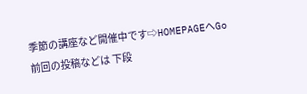季節の講座など開催中です⇨HOMEPAGEへGo
前回の投稿などは 下段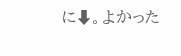に⬇。よかった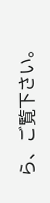ら、ご覧下さい。